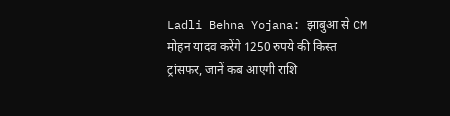Ladli Behna Yojana: झाबुआ से CM मोहन यादव करेंगे 1250 रुपये की किस्त ट्रांसफर, जानें कब आएगी राशि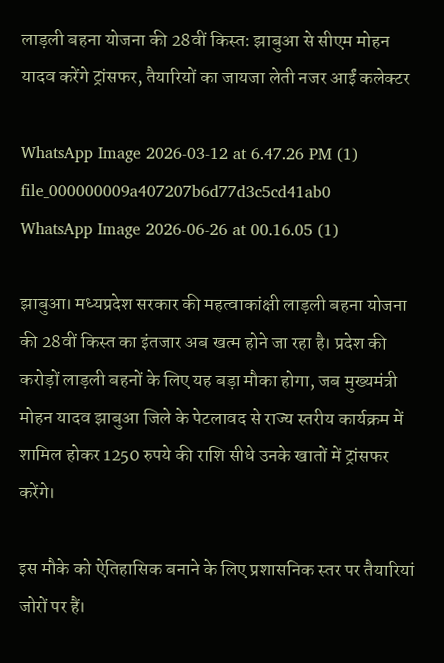लाड़ली बहना योजना की 28वीं किस्त: झाबुआ से सीएम मोहन यादव करेंगे ट्रांसफर, तैयारियों का जायजा लेती नजर आईं कलेक्टर

WhatsApp Image 2026-03-12 at 6.47.26 PM (1)
file_000000009a407207b6d77d3c5cd41ab0
WhatsApp Image 2026-06-26 at 00.16.05 (1)

झाबुआ। मध्यप्रदेश सरकार की महत्वाकांक्षी लाड़ली बहना योजना की 28वीं किस्त का इंतजार अब खत्म होने जा रहा है। प्रदेश की करोड़ों लाड़ली बहनों के लिए यह बड़ा मौका होगा, जब मुख्यमंत्री मोहन यादव झाबुआ जिले के पेटलावद से राज्य स्तरीय कार्यक्रम में शामिल होकर 1250 रुपये की राशि सीधे उनके खातों में ट्रांसफर करेंगे।

इस मौके को ऐतिहासिक बनाने के लिए प्रशासनिक स्तर पर तैयारियां जोरों पर हैं।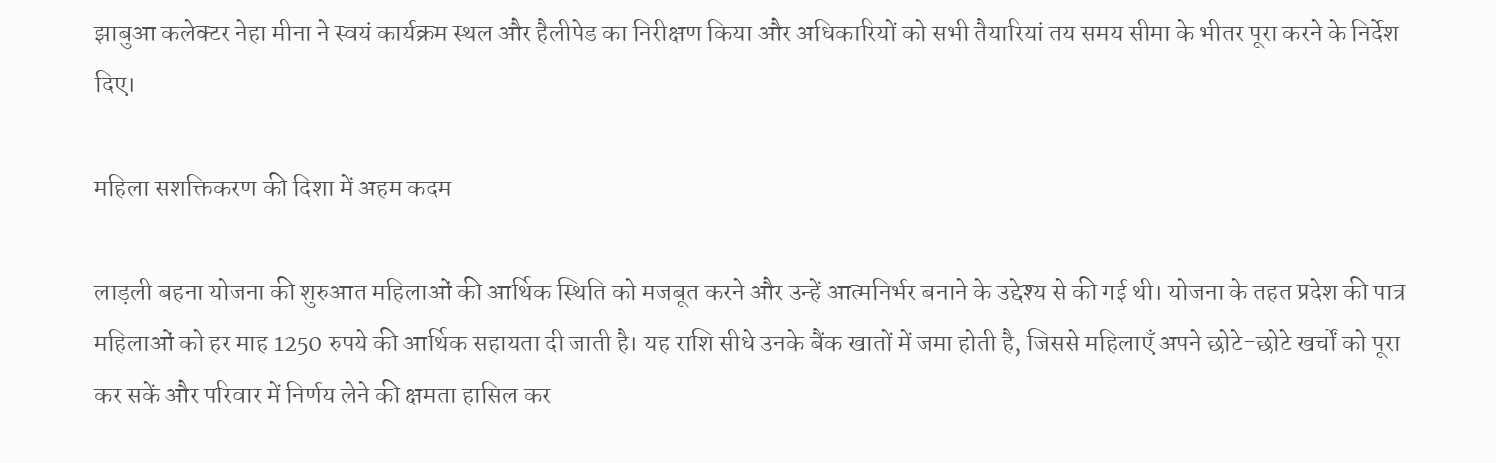झाबुआ कलेक्टर नेहा मीना ने स्वयं कार्यक्रम स्थल और हैलीपेड का निरीक्षण किया और अधिकारियों को सभी तैयारियां तय समय सीमा के भीतर पूरा करने के निर्देश दिए।

महिला सशक्तिकरण की दिशा में अहम कदम

लाड़ली बहना योजना की शुरुआत महिलाओं की आर्थिक स्थिति को मजबूत करने और उन्हें आत्मनिर्भर बनाने के उद्देश्य से की गई थी। योजना के तहत प्रदेश की पात्र महिलाओं को हर माह 1250 रुपये की आर्थिक सहायता दी जाती है। यह राशि सीधे उनके बैंक खातों में जमा होती है, जिससे महिलाएँ अपने छोटे-छोटे खर्चों को पूरा कर सकें और परिवार में निर्णय लेने की क्षमता हासिल कर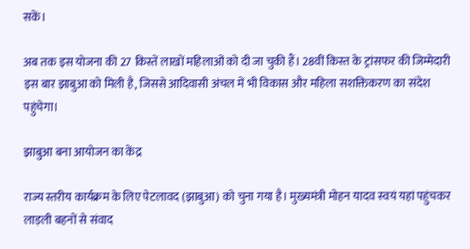सकें।

अब तक इस योजना की 27 किस्तें लाखों महिलाओं को दी जा चुकी हैं। 28वीं किस्त के ट्रांसफर की जिम्मेदारी इस बार झाबुआ को मिली है, जिससे आदिवासी अंचल में भी विकास और महिला सशक्तिकरण का संदेश पहुंचेगा।

झाबुआ बना आयोजन का केंद्र

राज्य स्तरीय कार्यक्रम के लिए पेटलावद (झाबुआ) को चुना गया है। मुख्यमंत्री मोहन यादव स्वयं यहां पहुंचकर लाड़ली बहनों से संवाद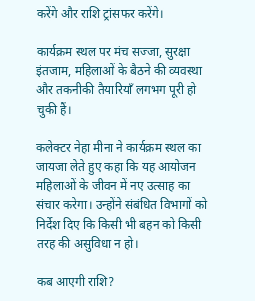करेंगे और राशि ट्रांसफर करेंगे।

कार्यक्रम स्थल पर मंच सज्जा, सुरक्षा इंतजाम, महिलाओं के बैठने की व्यवस्था और तकनीकी तैयारियाँ लगभग पूरी हो चुकी हैं।

कलेक्टर नेहा मीना ने कार्यक्रम स्थल का जायजा लेते हुए कहा कि यह आयोजन महिलाओं के जीवन में नए उत्साह का संचार करेगा। उन्होंने संबंधित विभागों को निर्देश दिए कि किसी भी बहन को किसी तरह की असुविधा न हो।

कब आएगी राशि?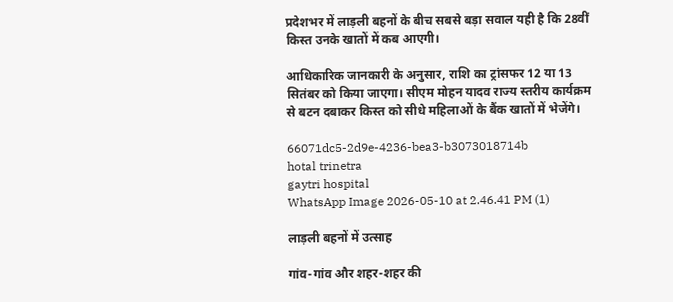प्रदेशभर में लाड़ली बहनों के बीच सबसे बड़ा सवाल यही है कि 28वीं किस्त उनके खातों में कब आएगी।

आधिकारिक जानकारी के अनुसार, राशि का ट्रांसफर 12 या 13 सितंबर को किया जाएगा। सीएम मोहन यादव राज्य स्तरीय कार्यक्रम से बटन दबाकर किस्त को सीधे महिलाओं के बैंक खातों में भेजेंगे।

66071dc5-2d9e-4236-bea3-b3073018714b
hotal trinetra
gaytri hospital
WhatsApp Image 2026-05-10 at 2.46.41 PM (1)

लाड़ली बहनों में उत्साह

गांव-गांव और शहर-शहर की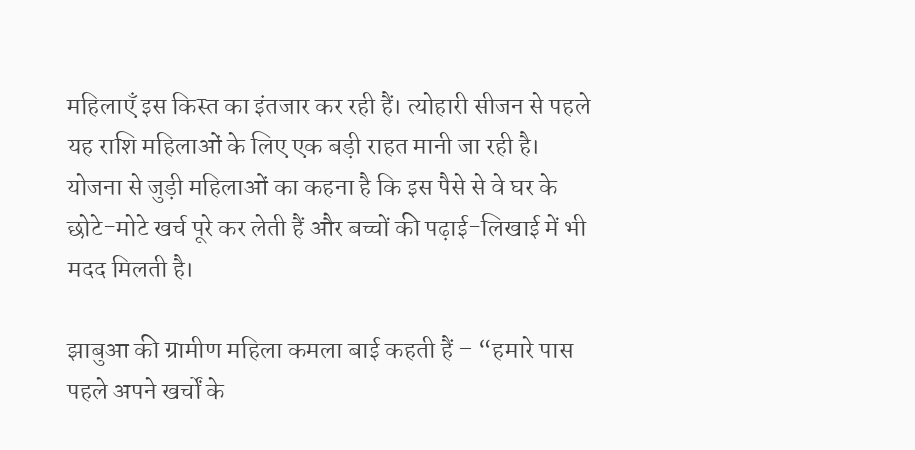महिलाएँ इस किस्त का इंतजार कर रही हैं। त्योहारी सीजन से पहले यह राशि महिलाओं के लिए एक बड़ी राहत मानी जा रही है। योजना से जुड़ी महिलाओं का कहना है कि इस पैसे से वे घर के छोटे-मोटे खर्च पूरे कर लेती हैं और बच्चों की पढ़ाई-लिखाई में भी मदद मिलती है।

झाबुआ की ग्रामीण महिला कमला बाई कहती हैं – “हमारे पास पहले अपने खर्चों के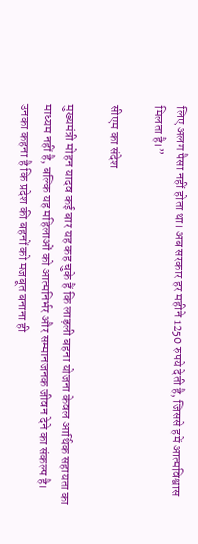लिए अलग पैसा नहीं होता था। अब सरकार हर महीने 1250 रुपये देती है, जिससे हमें आत्मविश्वास मिलता है।”

सीएम का संदेश

मुख्यमंत्री मोहन यादव कई बार यह कह चुके हैं कि लाड़ली बहना योजना केवल आर्थिक सहायता का माध्यम नहीं है, बल्कि यह महिलाओं को आत्मनिर्भर और सम्मानजनक जीवन देने का संकल्प है। उनका कहना है कि प्रदेश की बहनों को मजबूत बनाना ही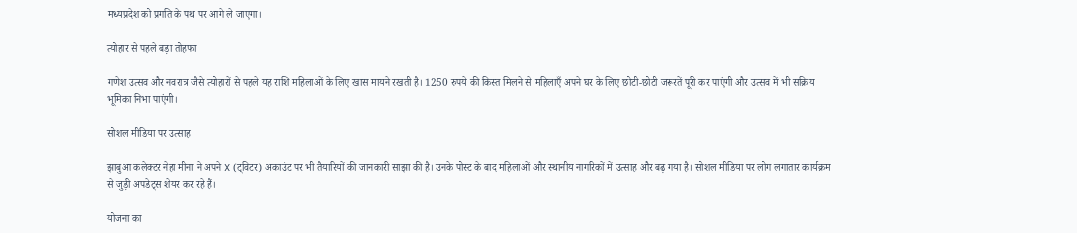मध्यप्रदेश को प्रगति के पथ पर आगे ले जाएगा।

त्योहार से पहले बड़ा तोहफा

गणेश उत्सव और नवरात्र जैसे त्योहारों से पहले यह राशि महिलाओं के लिए खास मायने रखती है। 1250 रुपये की किस्त मिलने से महिलाएँ अपने घर के लिए छोटी-छोटी जरूरतें पूरी कर पाएंगी और उत्सव में भी सक्रिय भूमिका निभा पाएंगी।

सोशल मीडिया पर उत्साह

झाबुआ कलेक्टर नेहा मीना ने अपने X (ट्विटर) अकाउंट पर भी तैयारियों की जानकारी साझा की है। उनके पोस्ट के बाद महिलाओं और स्थानीय नागरिकों में उत्साह और बढ़ गया है। सोशल मीडिया पर लोग लगातार कार्यक्रम से जुड़ी अपडेट्स शेयर कर रहे हैं।

योजना का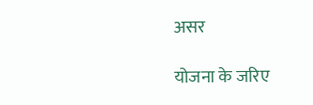असर

योजना के जरिए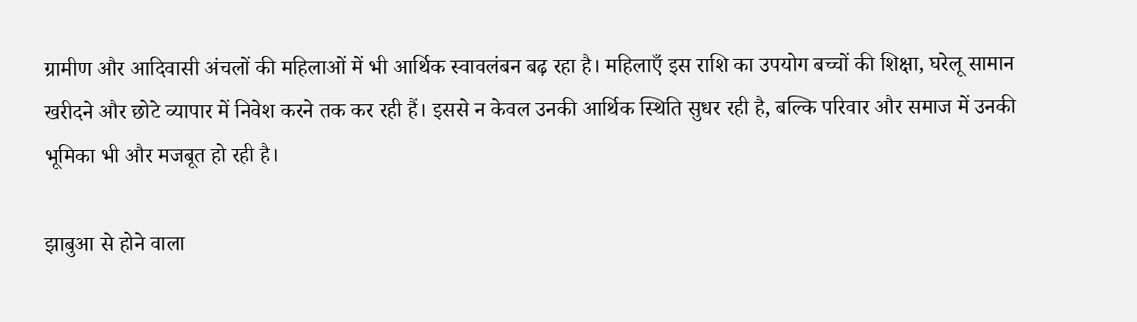ग्रामीण और आदिवासी अंचलों की महिलाओं में भी आर्थिक स्वावलंबन बढ़ रहा है। महिलाएँ इस राशि का उपयोग बच्चों की शिक्षा, घरेलू सामान खरीदने और छोटे व्यापार में निवेश करने तक कर रही हैं। इससे न केवल उनकी आर्थिक स्थिति सुधर रही है, बल्कि परिवार और समाज में उनकी भूमिका भी और मजबूत हो रही है।

झाबुआ से होने वाला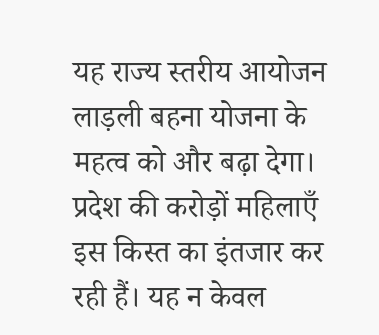यह राज्य स्तरीय आयोजन लाड़ली बहना योजना के महत्व को और बढ़ा देगा। प्रदेश की करोड़ों महिलाएँ इस किस्त का इंतजार कर रही हैं। यह न केवल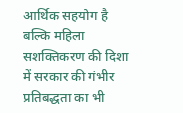आर्थिक सहयोग है बल्कि महिला सशक्तिकरण की दिशा में सरकार की गंभीर प्रतिबद्धता का भी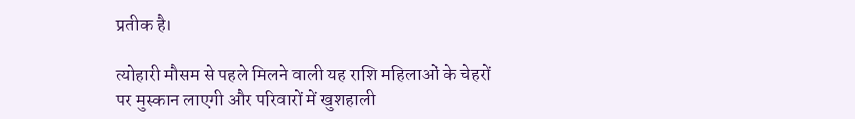प्रतीक है।

त्योहारी मौसम से पहले मिलने वाली यह राशि महिलाओं के चेहरों पर मुस्कान लाएगी और परिवारों में खुशहाली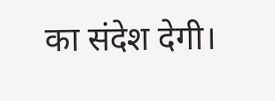का संदेश देगी।